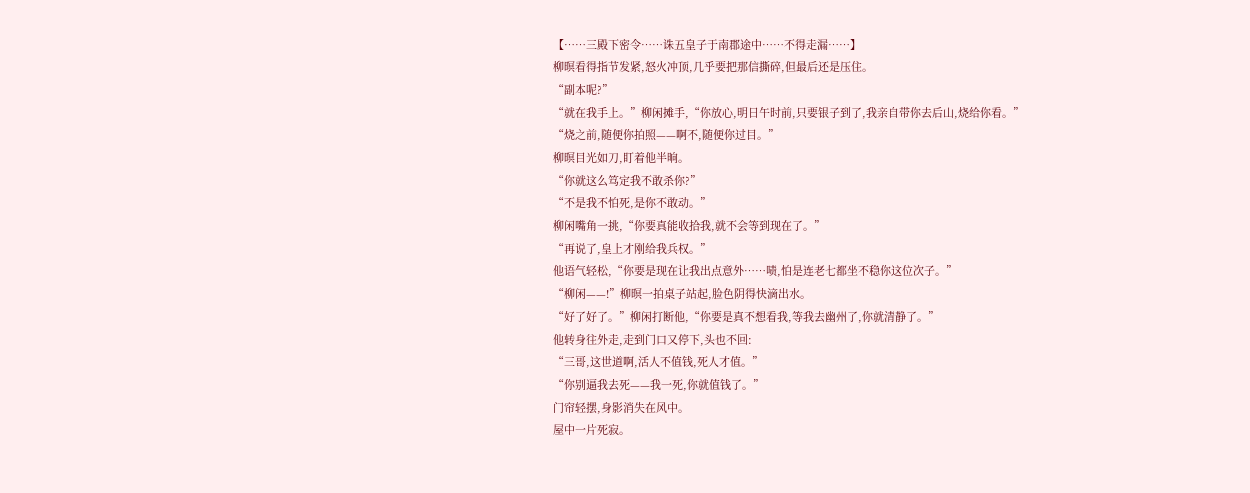【……三殿下密令……诛五皇子于南郡途中……不得走漏……】
柳暝看得指节发紧,怒火冲顶,几乎要把那信撕碎,但最后还是压住。
“副本呢?”
“就在我手上。”柳闲摊手,“你放心,明日午时前,只要银子到了,我亲自带你去后山,烧给你看。”
“烧之前,随便你拍照——啊不,随便你过目。”
柳暝目光如刀,盯着他半晌。
“你就这么笃定我不敢杀你?”
“不是我不怕死,是你不敢动。”
柳闲嘴角一挑,“你要真能收拾我,就不会等到现在了。”
“再说了,皇上才刚给我兵权。”
他语气轻松,“你要是现在让我出点意外……啧,怕是连老七都坐不稳你这位次子。”
“柳闲——!”柳暝一拍桌子站起,脸色阴得快滴出水。
“好了好了。”柳闲打断他,“你要是真不想看我,等我去幽州了,你就清静了。”
他转身往外走,走到门口又停下,头也不回:
“三哥,这世道啊,活人不值钱,死人才值。”
“你别逼我去死——我一死,你就值钱了。”
门帘轻摆,身影消失在风中。
屋中一片死寂。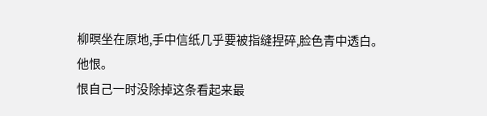柳暝坐在原地,手中信纸几乎要被指缝捏碎,脸色青中透白。
他恨。
恨自己一时没除掉这条看起来最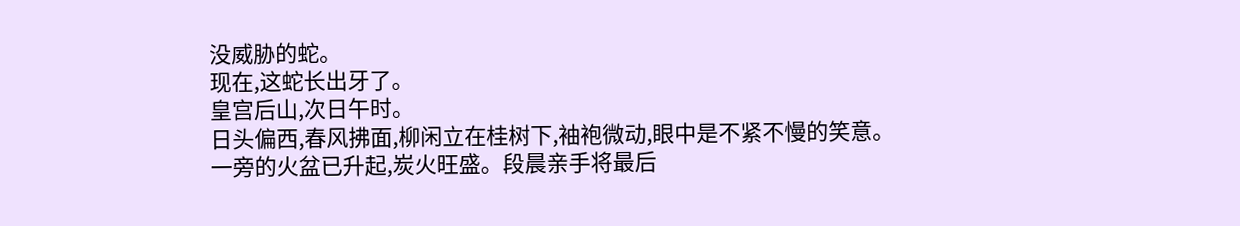没威胁的蛇。
现在,这蛇长出牙了。
皇宫后山,次日午时。
日头偏西,春风拂面,柳闲立在桂树下,袖袍微动,眼中是不紧不慢的笑意。
一旁的火盆已升起,炭火旺盛。段晨亲手将最后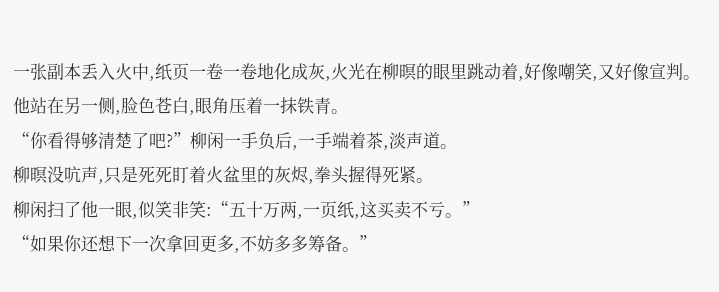一张副本丢入火中,纸页一卷一卷地化成灰,火光在柳暝的眼里跳动着,好像嘲笑,又好像宣判。
他站在另一侧,脸色苍白,眼角压着一抹铁青。
“你看得够清楚了吧?”柳闲一手负后,一手端着茶,淡声道。
柳暝没吭声,只是死死盯着火盆里的灰烬,拳头握得死紧。
柳闲扫了他一眼,似笑非笑:“五十万两,一页纸,这买卖不亏。”
“如果你还想下一次拿回更多,不妨多多筹备。”